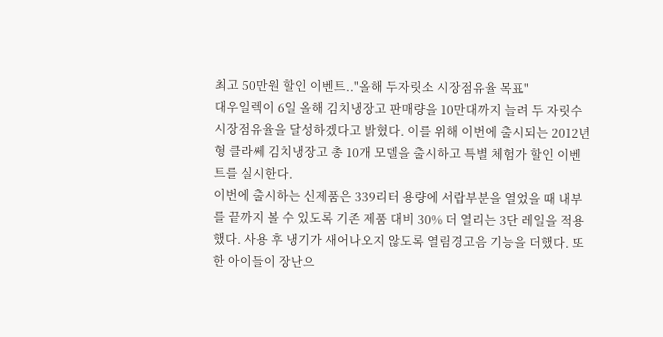최고 50만원 할인 이벤트.."올해 두자릿소 시장점유율 목표"
대우일렉이 6일 올해 김치냉장고 판매량을 10만대까지 늘려 두 자릿수 시장점유율을 달성하겠다고 밝혔다. 이를 위해 이번에 출시되는 2012년형 클라쎄 김치냉장고 총 10개 모델을 출시하고 특별 체험가 할인 이벤트를 실시한다.
이번에 출시하는 신제품은 339리터 용량에 서랍부분을 열었을 때 내부를 끝까지 볼 수 있도록 기존 제품 대비 30% 더 열리는 3단 레일을 적용했다. 사용 후 냉기가 새어나오지 않도록 열림경고음 기능을 더했다. 또한 아이들이 장난으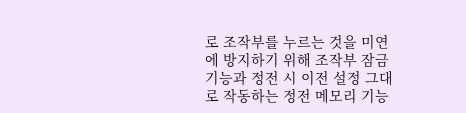로 조작부를 누르는 것을 미연에 방지하기 위해 조작부 잠금 기능과 정전 시 이전 설정 그대로 작동하는 정전 메모리 기능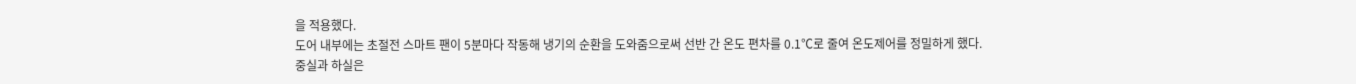을 적용했다.
도어 내부에는 초절전 스마트 팬이 5분마다 작동해 냉기의 순환을 도와줌으로써 선반 간 온도 편차를 0.1℃로 줄여 온도제어를 정밀하게 했다.
중실과 하실은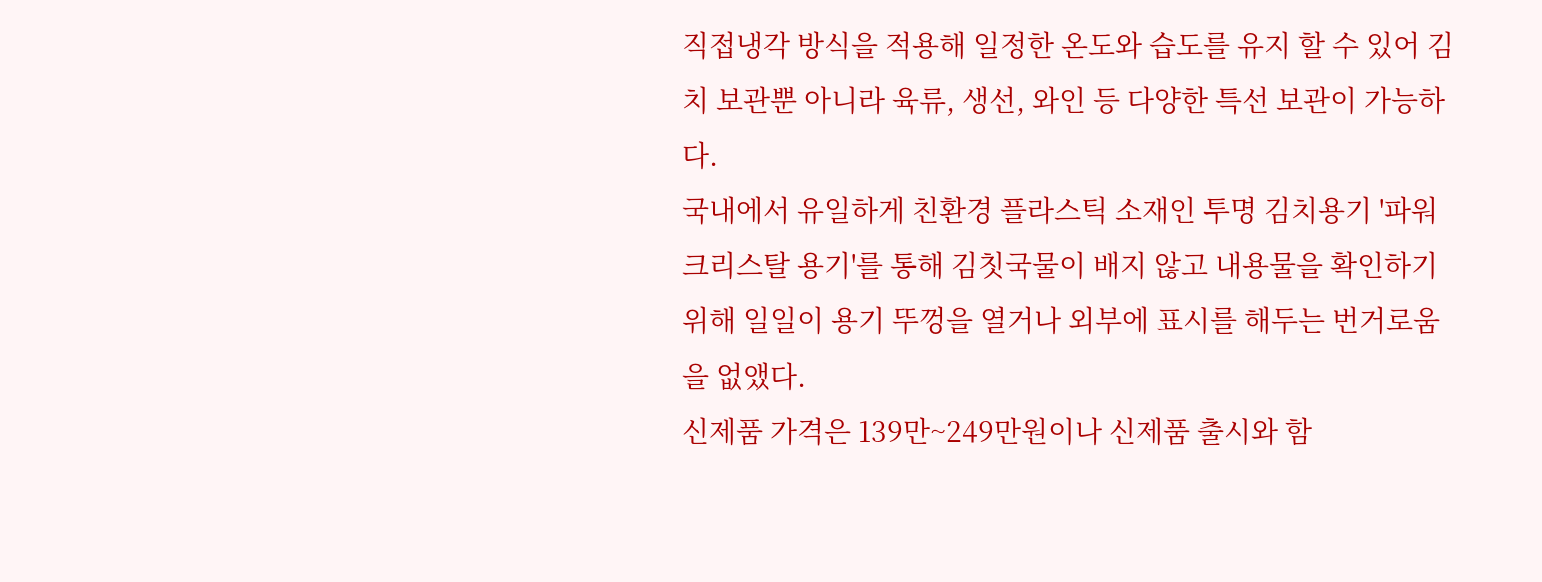직접냉각 방식을 적용해 일정한 온도와 습도를 유지 할 수 있어 김치 보관뿐 아니라 육류, 생선, 와인 등 다양한 특선 보관이 가능하다.
국내에서 유일하게 친환경 플라스틱 소재인 투명 김치용기 '파워크리스탈 용기'를 통해 김칫국물이 배지 않고 내용물을 확인하기 위해 일일이 용기 뚜껑을 열거나 외부에 표시를 해두는 번거로움을 없앴다.
신제품 가격은 139만~249만원이나 신제품 출시와 함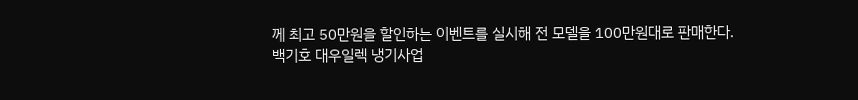께 최고 50만원을 할인하는 이벤트를 실시해 전 모델을 100만원대로 판매한다.
백기호 대우일렉 냉기사업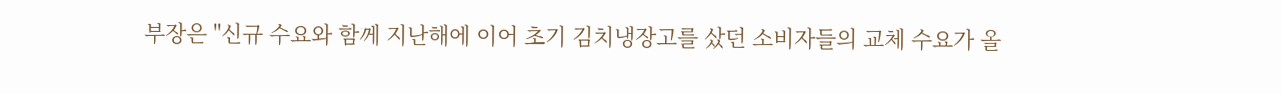부장은 "신규 수요와 함께 지난해에 이어 초기 김치냉장고를 샀던 소비자들의 교체 수요가 올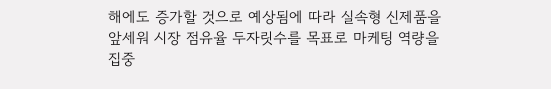해에도 증가할 것으로 예상됨에 따라 실속형 신제품을 앞세워 시장 점유율 두자릿수를 목표로 마케팅 역량을 집중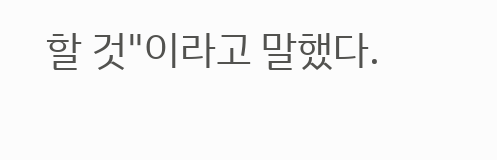할 것"이라고 말했다.